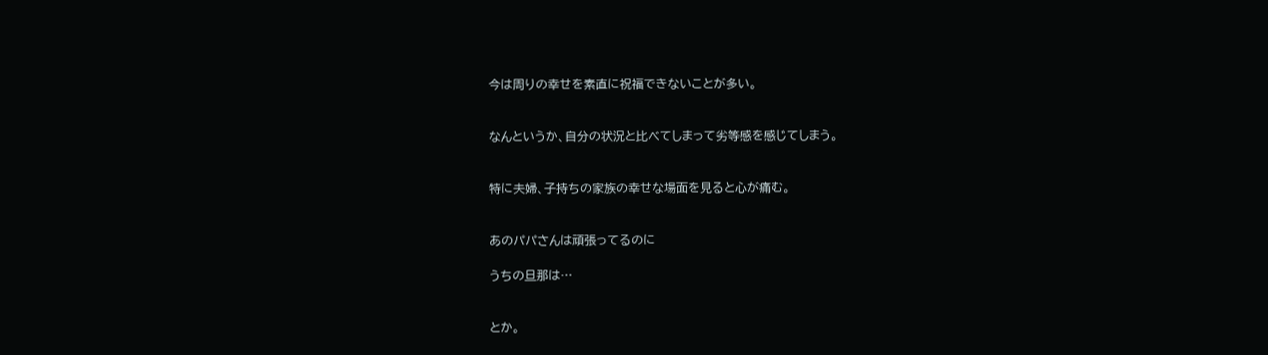今は周りの幸せを素直に祝福できないことが多い。


なんというか、自分の状況と比べてしまって劣等感を感じてしまう。


特に夫婦、子持ちの家族の幸せな場面を見ると心が痛む。


あのパパさんは頑張ってるのに

うちの旦那は…


とか。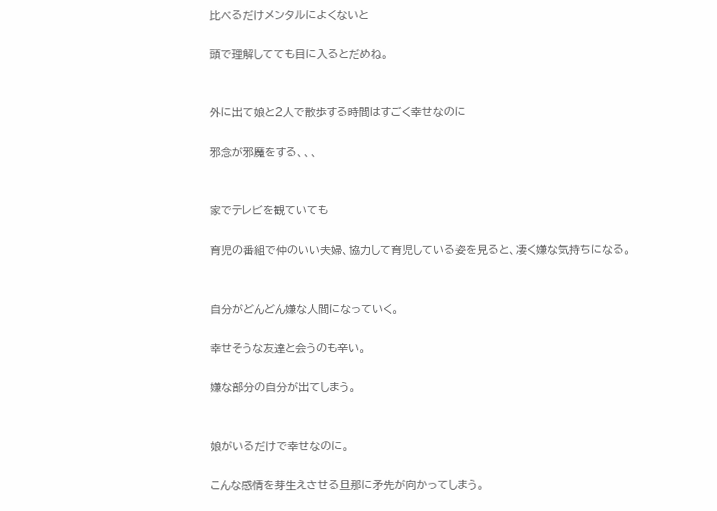比べるだけメンタルによくないと

頭で理解してても目に入るとだめね。


外に出て娘と2人で散歩する時間はすごく幸せなのに

邪念が邪魔をする、、、


家でテレビを観ていても

育児の番組で仲のいい夫婦、協力して育児している姿を見ると、凄く嫌な気持ちになる。


自分がどんどん嫌な人間になっていく。

幸せそうな友達と会うのも辛い。

嫌な部分の自分が出てしまう。


娘がいるだけで幸せなのに。

こんな感情を芽生えさせる旦那に矛先が向かってしまう。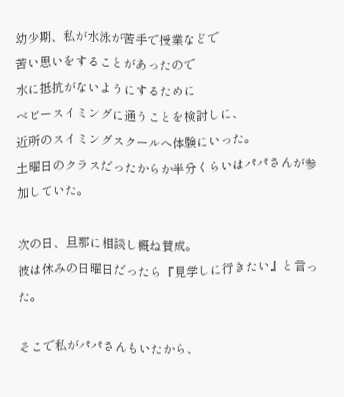幼少期、私が水泳が苦手で授業などで
苦い思いをすることがあったので
水に抵抗がないようにするために
ベビースイミングに通うことを検討しに、
近所のスイミングスクールへ体験にいった。
土曜日のクラスだったからか半分くらいはパパさんが参加していた。

次の日、旦那に相談し概ね賛成。
彼は休みの日曜日だったら『見学しに行きたい』と言った。

そこで私がパパさんもいたから、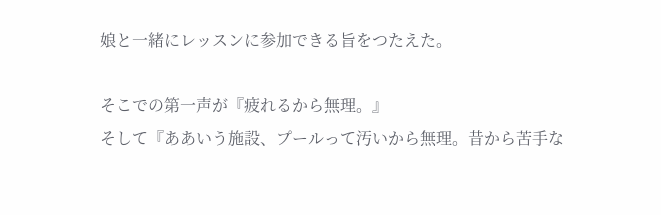娘と一緒にレッスンに参加できる旨をつたえた。

そこでの第一声が『疲れるから無理。』
そして『ああいう施設、プールって汚いから無理。昔から苦手な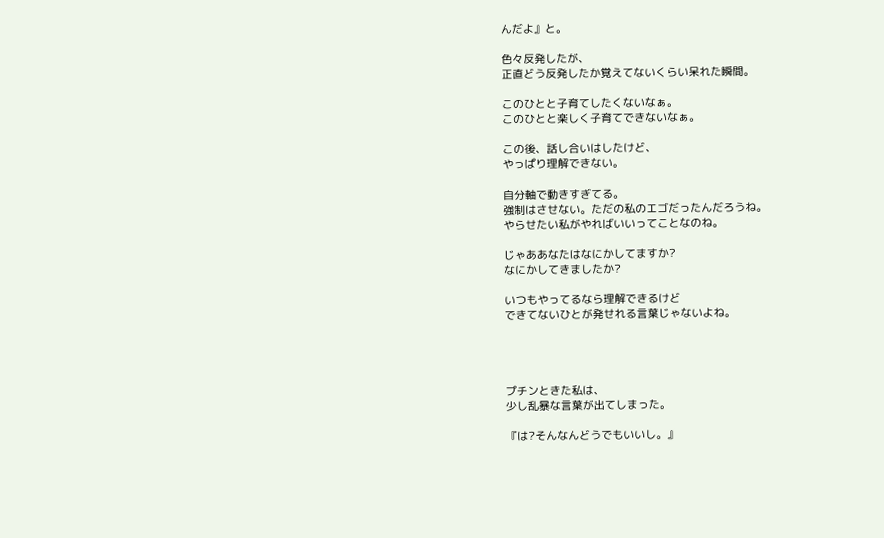んだよ』と。

色々反発したが、
正直どう反発したか覚えてないくらい呆れた瞬間。

このひとと子育てしたくないなぁ。
このひとと楽しく子育てできないなぁ。

この後、話し合いはしたけど、
やっぱり理解できない。

自分軸で動きすぎてる。
強制はさせない。ただの私のエゴだったんだろうね。
やらせたい私がやればいいってことなのね。

じゃああなたはなにかしてますか?
なにかしてきましたか?

いつもやってるなら理解できるけど
できてないひとが発せれる言葉じゃないよね。




プチンときた私は、
少し乱暴な言葉が出てしまった。

『は?そんなんどうでもいいし。』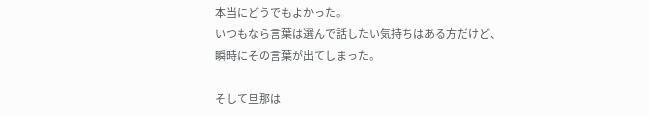本当にどうでもよかった。
いつもなら言葉は選んで話したい気持ちはある方だけど、
瞬時にその言葉が出てしまった。

そして旦那は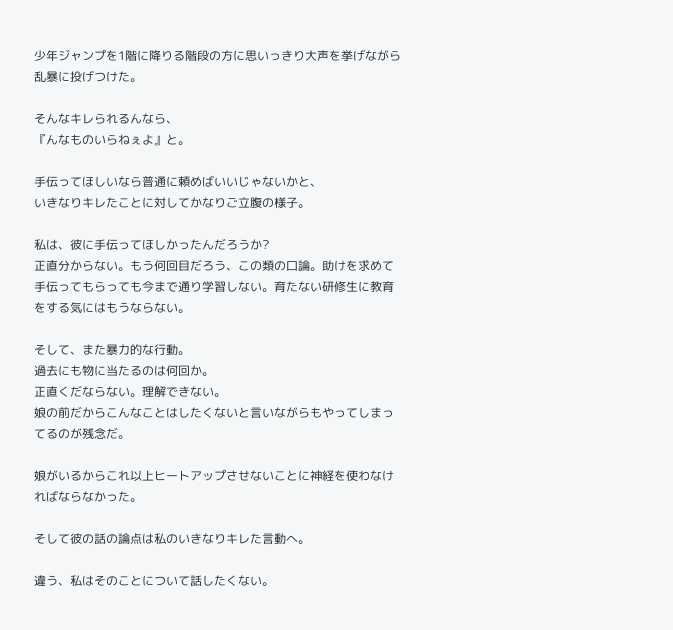少年ジャンプを1階に降りる階段の方に思いっきり大声を挙げながら乱暴に投げつけた。

そんなキレられるんなら、
『んなものいらねぇよ』と。

手伝ってほしいなら普通に頼めばいいじゃないかと、
いきなりキレたことに対してかなりご立腹の様子。

私は、彼に手伝ってほしかったんだろうか?
正直分からない。もう何回目だろう、この類の口論。助けを求めて手伝ってもらっても今まで通り学習しない。育たない研修生に教育をする気にはもうならない。

そして、また暴力的な行動。
過去にも物に当たるのは何回か。
正直くだならない。理解できない。
娘の前だからこんなことはしたくないと言いながらもやってしまってるのが残念だ。

娘がいるからこれ以上ヒートアップさせないことに神経を使わなければならなかった。

そして彼の話の論点は私のいきなりキレた言動へ。

違う、私はそのことについて話したくない。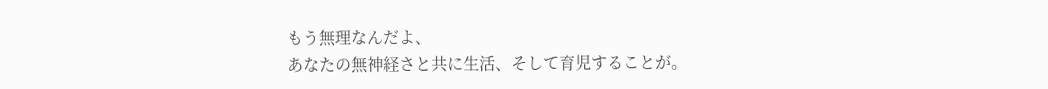もう無理なんだよ、
あなたの無神経さと共に生活、そして育児することが。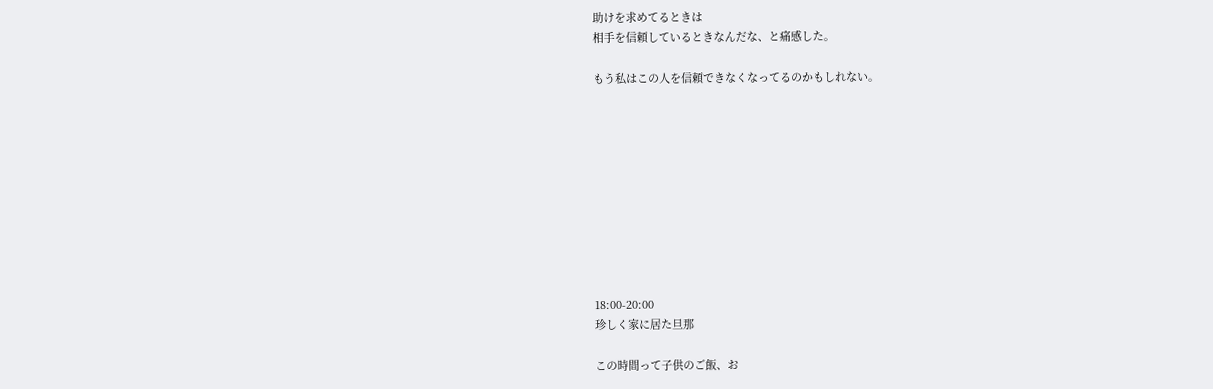助けを求めてるときは
相手を信頼しているときなんだな、と痛感した。

もう私はこの人を信頼できなくなってるのかもしれない。










18:00-20:00
珍しく家に居た旦那

この時間って子供のご飯、お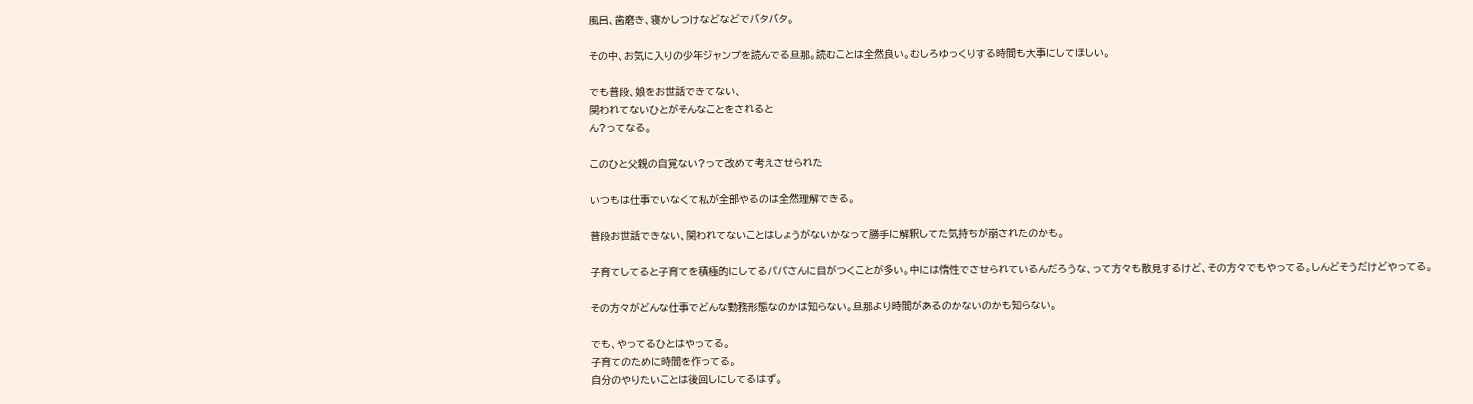風呂、歯磨き、寝かしつけなどなどでバタバタ。

その中、お気に入りの少年ジャンプを読んでる旦那。読むことは全然良い。むしろゆっくりする時間も大事にしてほしい。

でも普段、娘をお世話できてない、
関われてないひとがそんなことをされると
ん?ってなる。

このひと父親の自覚ない?って改めて考えさせられた

いつもは仕事でいなくて私が全部やるのは全然理解できる。

普段お世話できない、関われてないことはしょうがないかなって勝手に解釈してた気持ちが崩されたのかも。

子育てしてると子育てを積極的にしてるパパさんに目がつくことが多い。中には惰性でさせられているんだろうな、って方々も散見するけど、その方々でもやってる。しんどそうだけどやってる。

その方々がどんな仕事でどんな勤務形態なのかは知らない。旦那より時間があるのかないのかも知らない。

でも、やってるひとはやってる。
子育てのために時間を作ってる。
自分のやりたいことは後回しにしてるはず。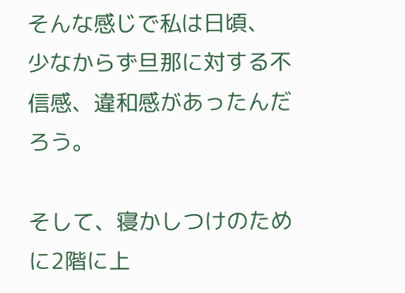そんな感じで私は日頃、
少なからず旦那に対する不信感、違和感があったんだろう。

そして、寝かしつけのために2階に上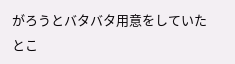がろうとバタバタ用意をしていたとこ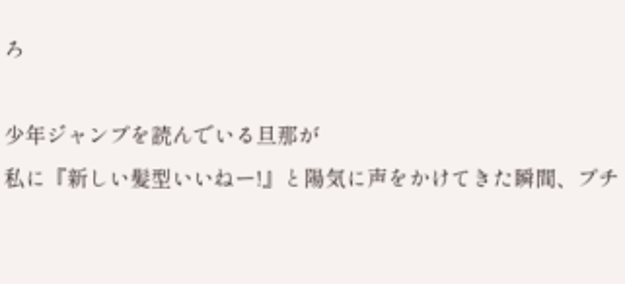ろ

少年ジャンプを読んでいる旦那が
私に『新しい髪型いいねー!』と陽気に声をかけてきた瞬間、プチ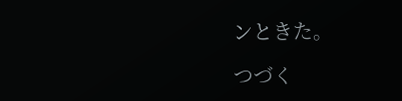ンときた。

つづく